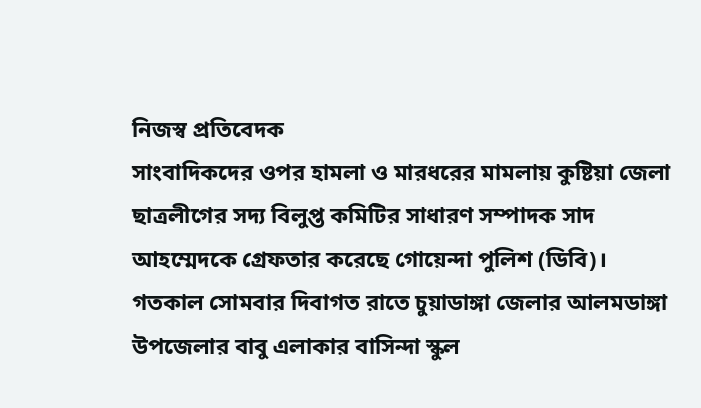নিজস্ব প্রতিবেদক
সাংবাদিকদের ওপর হামলা ও মারধরের মামলায় কুষ্টিয়া জেলা ছাত্রলীগের সদ্য বিলুপ্ত কমিটির সাধারণ সম্পাদক সাদ আহম্মেদকে গ্রেফতার করেছে গোয়েন্দা পুলিশ (ডিবি)।
গতকাল সোমবার দিবাগত রাতে চুয়াডাঙ্গা জেলার আলমডাঙ্গা উপজেলার বাবু এলাকার বাসিন্দা স্কুল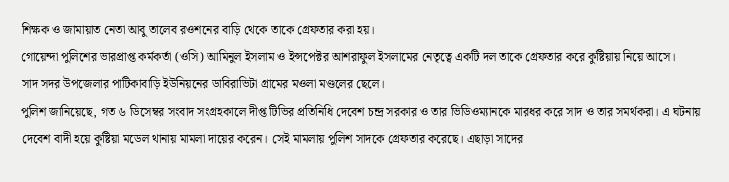শিক্ষক ও জামায়াত নেতা আবু তালেব রওশনের বাড়ি থেকে তাকে গ্রেফতার করা হয়।
গোয়েন্দা পুলিশের ভারপ্রাপ্ত কর্মকর্তা (ওসি) আমিনুল ইসলাম ও ইন্সপেক্টর আশরাফুল ইসলামের নেতৃত্বে একটি দল তাকে গ্রেফতার করে কুষ্টিয়ায় নিয়ে আসে।
সাদ সদর উপজেলার পাটিকাবাড়ি ইউনিয়নের ডাবিরাভিটা গ্রামের মওলা মণ্ডলের ছেলে।
পুলিশ জানিয়েছে, গত ৬ ডিসেম্বর সংবাদ সংগ্রহকালে দীপ্ত টিভির প্রতিনিধি দেবেশ চন্দ্র সরকার ও তার ভিডিওম্যানকে মারধর করে সাদ ও তার সমর্থকরা। এ ঘটনায় দেবেশ বাদী হয়ে কুষ্টিয়া মডেল থানায় মামলা দায়ের করেন। সেই মামলায় পুলিশ সাদকে গ্রেফতার করেছে। এছাড়া সাদের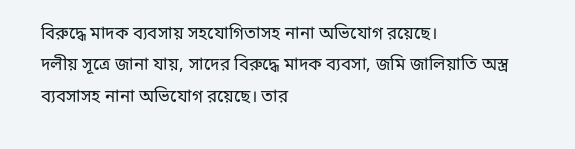বিরুদ্ধে মাদক ব্যবসায় সহযোগিতাসহ নানা অভিযোগ রয়েছে।
দলীয় সূত্রে জানা যায়, সাদের বিরুদ্ধে মাদক ব্যবসা, জমি জালিয়াতি অস্ত্র ব্যবসাসহ নানা অভিযোগ রয়েছে। তার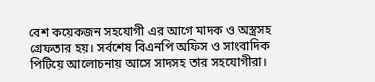বেশ কয়েকজন সহযোগী এর আগে মাদক ও অস্ত্রসহ গ্রেফতার হয়। সর্বশেষ বিএনপি অফিস ও সাংবাদিক পিটিয়ে আলোচনায় আসে সাদসহ তার সহযোগীরা।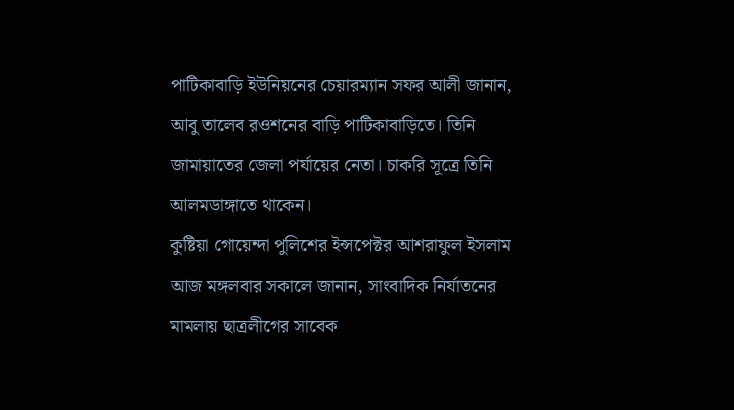পাটিকাবাড়ি ইউনিয়নের চেয়ারম্যান সফর আলী জানান, আবু তালেব রওশনের বাড়ি পাটিকাবাড়িতে। তিনি জামায়াতের জেলা পর্যায়ের নেতা। চাকরি সূত্রে তিনি আলমডাঙ্গাতে থাকেন।
কুষ্টিয়া গোয়েন্দা পুলিশের ইন্সপেক্টর আশরাফুল ইসলাম আজ মঙ্গলবার সকালে জানান, সাংবাদিক নির্যাতনের মামলায় ছাত্রলীগের সাবেক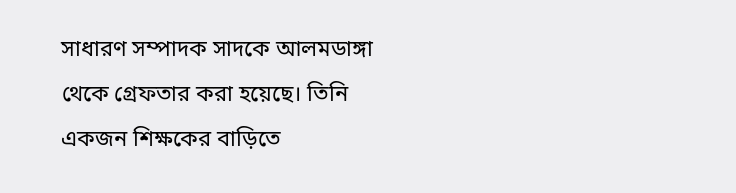সাধারণ সম্পাদক সাদকে আলমডাঙ্গা থেকে গ্রেফতার করা হয়েছে। তিনি একজন শিক্ষকের বাড়িতে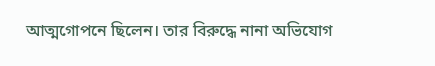আত্মগোপনে ছিলেন। তার বিরুদ্ধে নানা অভিযোগ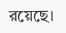রয়েছে।